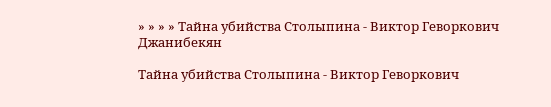» » » » Тайна убийства Столыпина - Виктор Геворкович Джанибекян

Тайна убийства Столыпина - Виктор Геворкович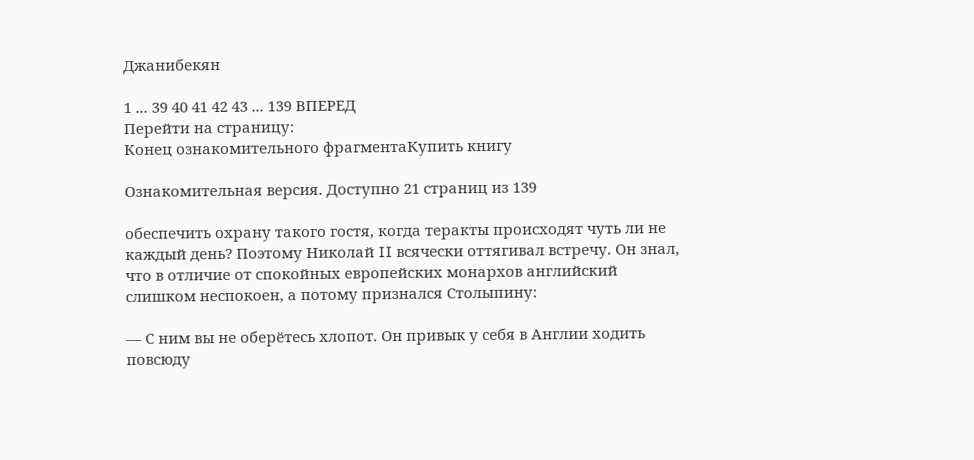Джанибекян

1 ... 39 40 41 42 43 ... 139 ВПЕРЕД
Перейти на страницу:
Конец ознакомительного фрагментаКупить книгу

Ознакомительная версия. Доступно 21 страниц из 139

обеспечить охрану такого гостя, когда теракты происходят чуть ли не каждый день? Поэтому Николай II всячески оттягивал встречу. Он знал, что в отличие от спокойных европейских монархов английский слишком неспокоен, а потому признался Столыпину:

— С ним вы не оберётесь хлопот. Он привык у себя в Англии ходить повсюду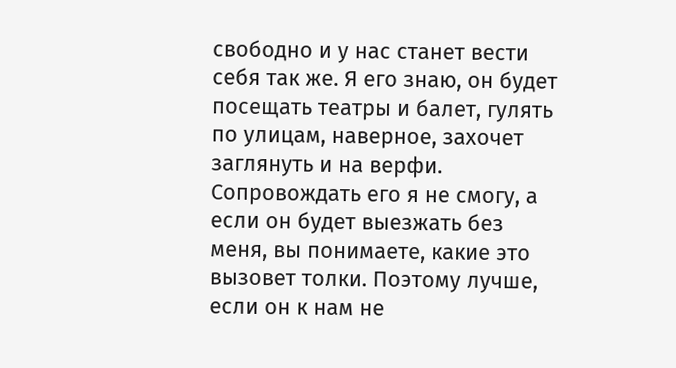свободно и у нас станет вести себя так же. Я его знаю, он будет посещать театры и балет, гулять по улицам, наверное, захочет заглянуть и на верфи. Сопровождать его я не смогу, а если он будет выезжать без меня, вы понимаете, какие это вызовет толки. Поэтому лучше, если он к нам не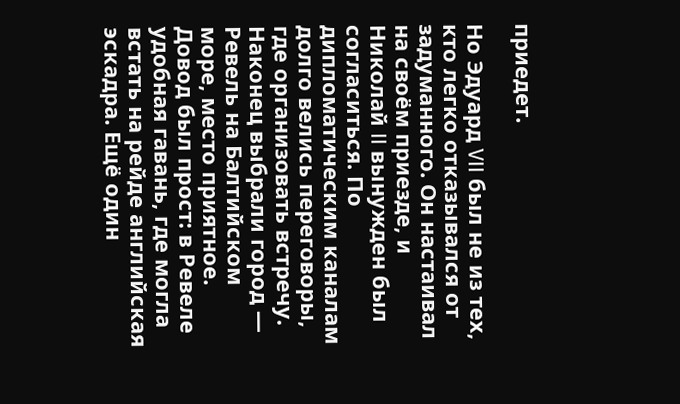приедет.

Но Эдуард VII был не из тех, кто легко отказывался от задуманного. Он настаивал на своём приезде, и Николай II вынужден был согласиться. По дипломатическим каналам долго велись переговоры, где организовать встречу. Наконец выбрали город — Ревель на Балтийском море, место приятное. Довод был прост: в Ревеле удобная гавань, где могла встать на рейде английская эскадра. Ещё один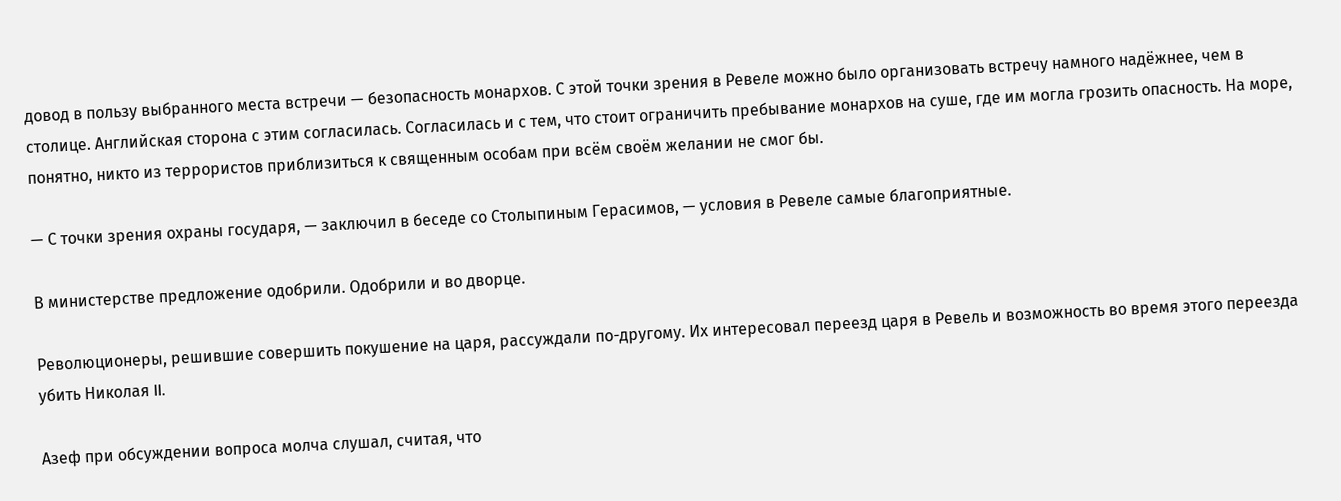довод в пользу выбранного места встречи — безопасность монархов. С этой точки зрения в Ревеле можно было организовать встречу намного надёжнее, чем в столице. Английская сторона с этим согласилась. Согласилась и с тем, что стоит ограничить пребывание монархов на суше, где им могла грозить опасность. На море, понятно, никто из террористов приблизиться к священным особам при всём своём желании не смог бы.

— С точки зрения охраны государя, — заключил в беседе со Столыпиным Герасимов, — условия в Ревеле самые благоприятные.

В министерстве предложение одобрили. Одобрили и во дворце.

Революционеры, решившие совершить покушение на царя, рассуждали по-другому. Их интересовал переезд царя в Ревель и возможность во время этого переезда убить Николая II.

Азеф при обсуждении вопроса молча слушал, считая, что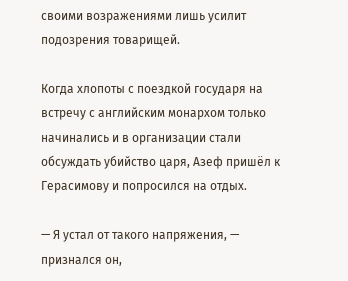своими возражениями лишь усилит подозрения товарищей.

Когда хлопоты с поездкой государя на встречу с английским монархом только начинались и в организации стали обсуждать убийство царя, Азеф пришёл к Герасимову и попросился на отдых.

— Я устал от такого напряжения, — признался он,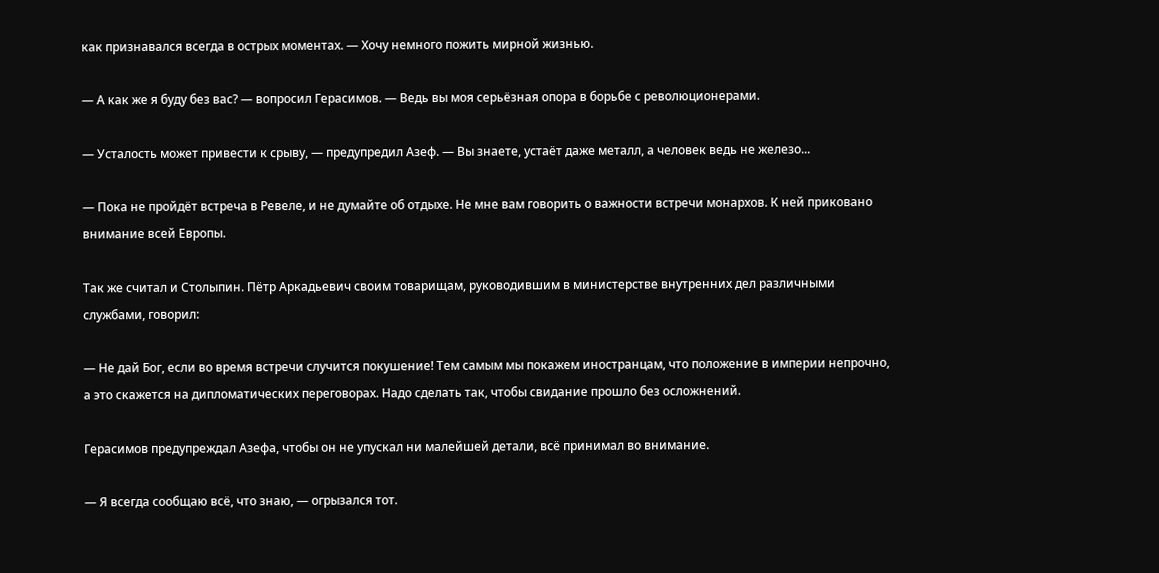как признавался всегда в острых моментах. — Хочу немного пожить мирной жизнью.

— А как же я буду без вас? — вопросил Герасимов. — Ведь вы моя серьёзная опора в борьбе с революционерами.

— Усталость может привести к срыву, — предупредил Азеф. — Вы знаете, устаёт даже металл, а человек ведь не железо...

— Пока не пройдёт встреча в Ревеле, и не думайте об отдыхе. Не мне вам говорить о важности встречи монархов. К ней приковано внимание всей Европы.

Так же считал и Столыпин. Пётр Аркадьевич своим товарищам, руководившим в министерстве внутренних дел различными службами, говорил:

— Не дай Бог, если во время встречи случится покушение! Тем самым мы покажем иностранцам, что положение в империи непрочно, а это скажется на дипломатических переговорах. Надо сделать так, чтобы свидание прошло без осложнений.

Герасимов предупреждал Азефа, чтобы он не упускал ни малейшей детали, всё принимал во внимание.

— Я всегда сообщаю всё, что знаю, — огрызался тот.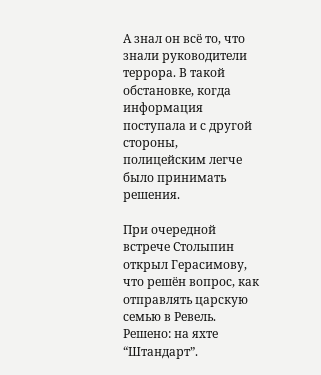А знал он всё то, что знали руководители террора. В такой обстановке, когда информация поступала и с другой стороны, полицейским легче было принимать решения.

При очередной встрече Столыпин открыл Герасимову, что решён вопрос, как отправлять царскую семью в Ревель. Решено: на яхте “Штандарт”.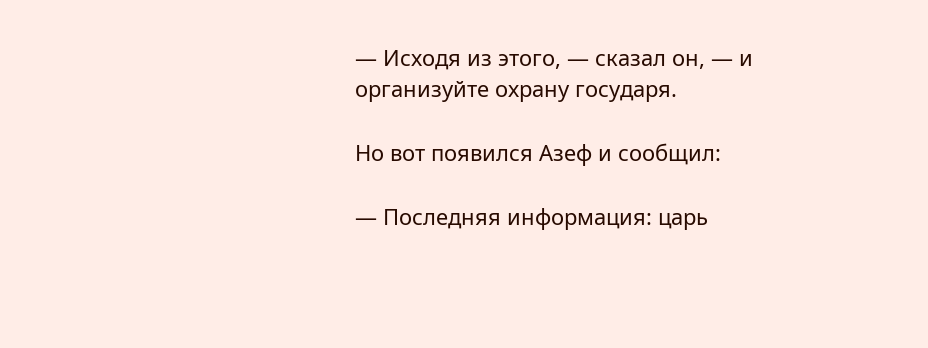— Исходя из этого, — сказал он, — и организуйте охрану государя.

Но вот появился Азеф и сообщил:

— Последняя информация: царь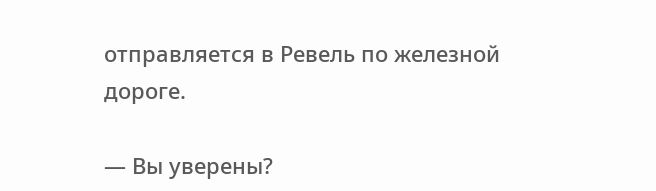отправляется в Ревель по железной дороге.

— Вы уверены?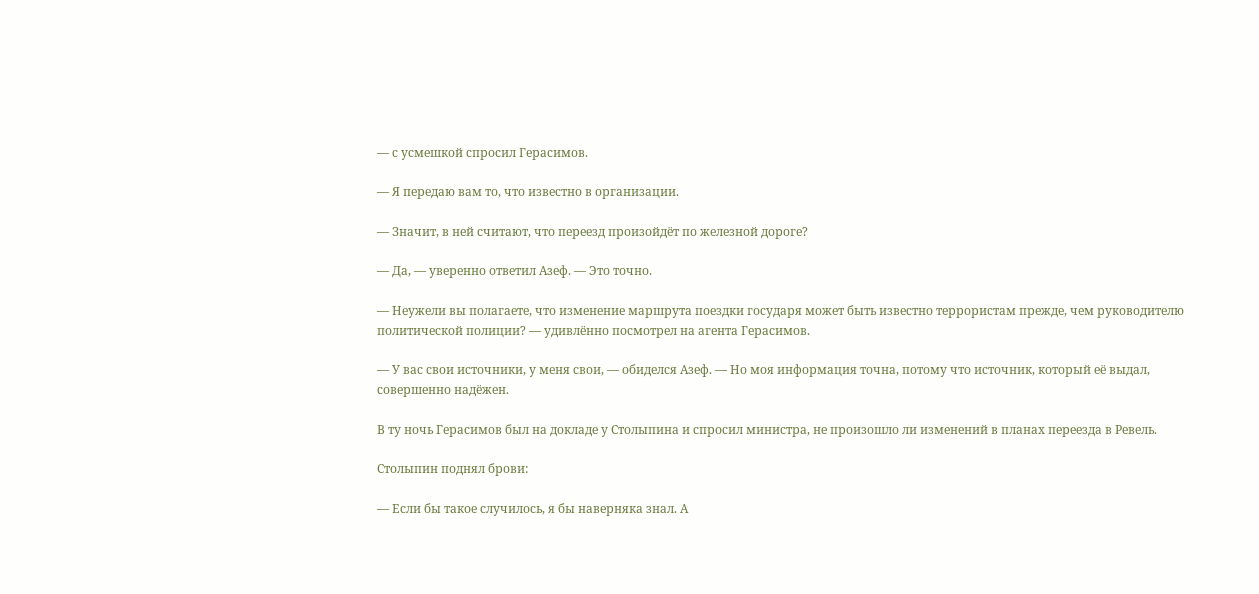— с усмешкой спросил Герасимов.

— Я передаю вам то, что известно в организации.

— Значит, в ней считают, что переезд произойдёт по железной дороге?

— Да, — уверенно ответил Азеф. — Это точно.

— Неужели вы полагаете, что изменение маршрута поездки государя может быть известно террористам прежде, чем руководителю политической полиции? — удивлённо посмотрел на агента Герасимов.

— У вас свои источники, у меня свои, — обиделся Азеф. — Но моя информация точна, потому что источник, который её выдал, совершенно надёжен.

В ту ночь Герасимов был на докладе у Столыпина и спросил министра, не произошло ли изменений в планах переезда в Ревель.

Столыпин поднял брови:

— Если бы такое случилось, я бы наверняка знал. А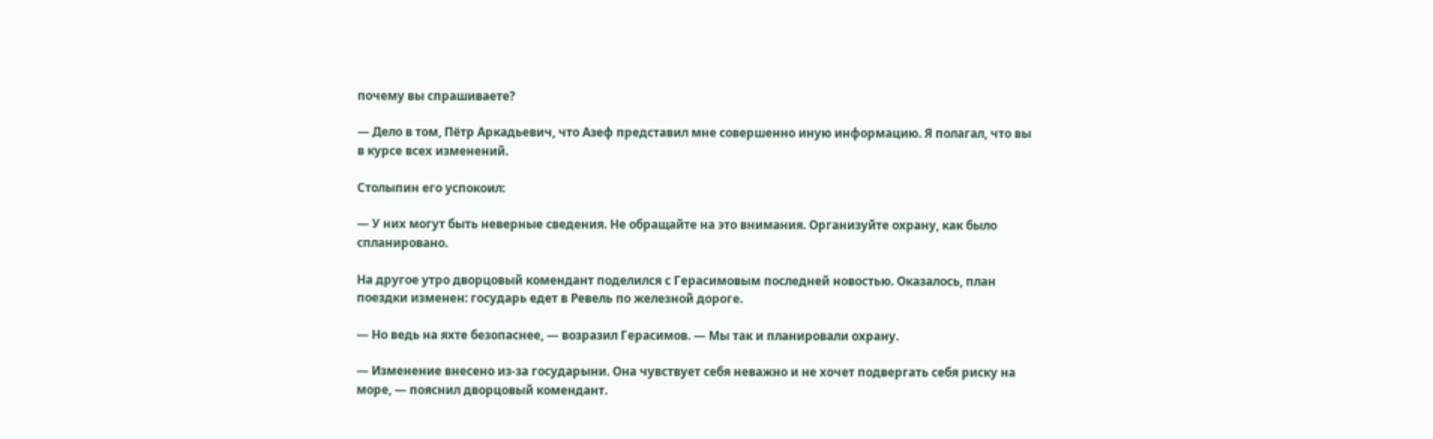почему вы спрашиваете?

— Дело в том, Пётр Аркадьевич, что Азеф представил мне совершенно иную информацию. Я полагал, что вы в курсе всех изменений.

Столыпин его успокоил:

— У них могут быть неверные сведения. Не обращайте на это внимания. Организуйте охрану, как было спланировано.

На другое утро дворцовый комендант поделился с Герасимовым последней новостью. Оказалось, план поездки изменен: государь едет в Ревель по железной дороге.

— Но ведь на яхте безопаснее, — возразил Герасимов. — Мы так и планировали охрану.

— Изменение внесено из-за государыни. Она чувствует себя неважно и не хочет подвергать себя риску на море, — пояснил дворцовый комендант.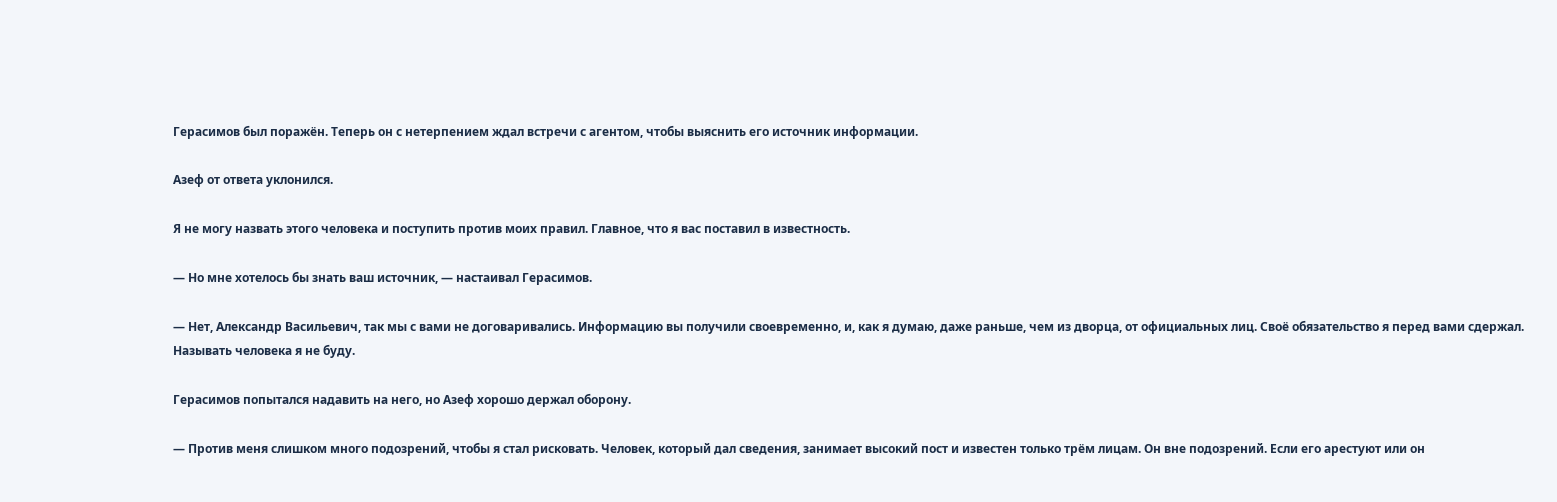Герасимов был поражён. Теперь он с нетерпением ждал встречи с агентом, чтобы выяснить его источник информации.

Азеф от ответа уклонился.

Я не могу назвать этого человека и поступить против моих правил. Главное, что я вас поставил в известность.

— Но мне хотелось бы знать ваш источник, — настаивал Герасимов.

— Нет, Александр Васильевич, так мы с вами не договаривались. Информацию вы получили своевременно, и, как я думаю, даже раньше, чем из дворца, от официальных лиц. Своё обязательство я перед вами сдержал. Называть человека я не буду.

Герасимов попытался надавить на него, но Азеф хорошо держал оборону.

— Против меня слишком много подозрений, чтобы я стал рисковать. Человек, который дал сведения, занимает высокий пост и известен только трём лицам. Он вне подозрений. Если его арестуют или он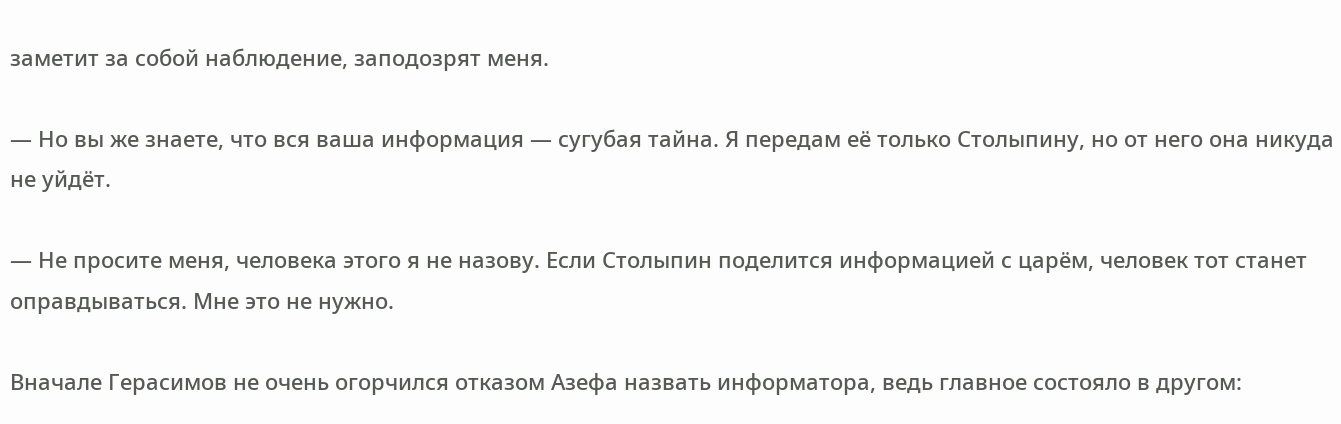заметит за собой наблюдение, заподозрят меня.

— Но вы же знаете, что вся ваша информация — сугубая тайна. Я передам её только Столыпину, но от него она никуда не уйдёт.

— Не просите меня, человека этого я не назову. Если Столыпин поделится информацией с царём, человек тот станет оправдываться. Мне это не нужно.

Вначале Герасимов не очень огорчился отказом Азефа назвать информатора, ведь главное состояло в другом: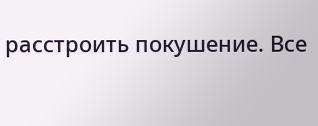расстроить покушение. Все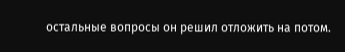остальные вопросы он решил отложить на потом.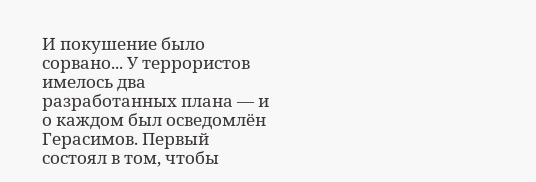И покушение было сорвано... У террористов имелось два разработанных плана — и о каждом был осведомлён Герасимов. Первый состоял в том, чтобы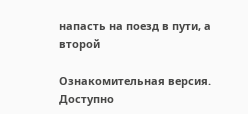напасть на поезд в пути, а второй

Ознакомительная версия. Доступно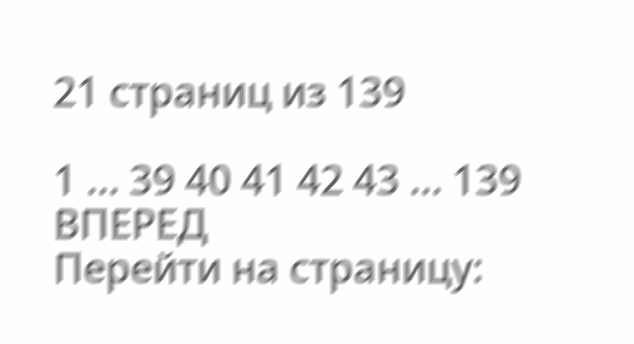21 страниц из 139

1 ... 39 40 41 42 43 ... 139 ВПЕРЕД
Перейти на страницу: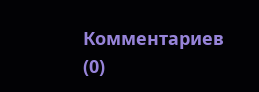Комментариев (0)